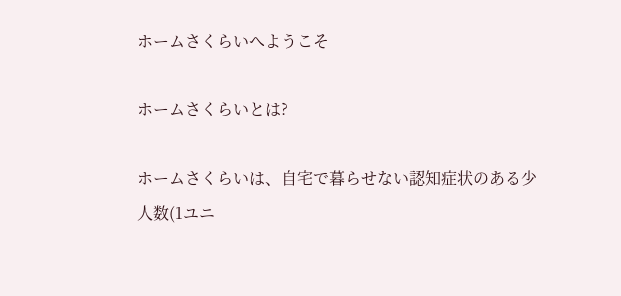ホームさくらいへようこそ

ホームさくらいとは?

ホームさくらいは、自宅で暮らせない認知症状のある少人数(1ユニ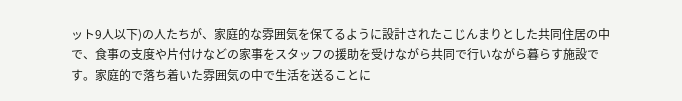ット9人以下)の人たちが、家庭的な雰囲気を保てるように設計されたこじんまりとした共同住居の中で、食事の支度や片付けなどの家事をスタッフの援助を受けながら共同で行いながら暮らす施設です。家庭的で落ち着いた雰囲気の中で生活を送ることに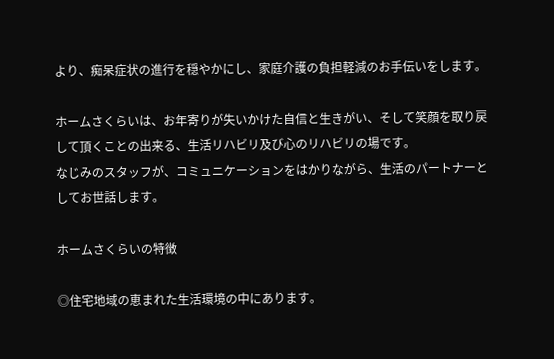より、痴呆症状の進行を穏やかにし、家庭介護の負担軽減のお手伝いをします。

ホームさくらいは、お年寄りが失いかけた自信と生きがい、そして笑顔を取り戻して頂くことの出来る、生活リハビリ及び心のリハビリの場です。
なじみのスタッフが、コミュニケーションをはかりながら、生活のパートナーとしてお世話します。

ホームさくらいの特徴

◎住宅地域の恵まれた生活環境の中にあります。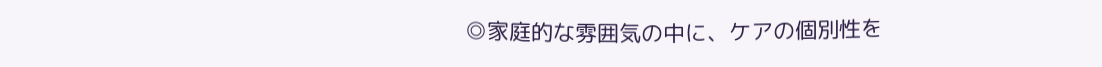◎家庭的な雰囲気の中に、ケアの個別性を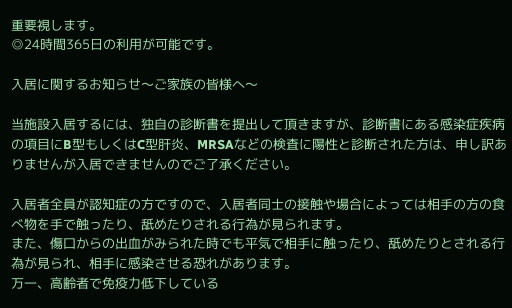重要視します。
◎24時間365日の利用が可能です。

入居に関するお知らせ〜ご家族の皆様へ〜

当施設入居するには、独自の診断書を提出して頂きますが、診断書にある感染症疾病の項目にB型もしくはC型肝炎、MRSAなどの検査に陽性と診断された方は、申し訳ありませんが入居できませんのでご了承ください。

入居者全員が認知症の方ですので、入居者同士の接触や場合によっては相手の方の食べ物を手で触ったり、舐めたりされる行為が見られます。
また、傷口からの出血がみられた時でも平気で相手に触ったり、舐めたりとされる行為が見られ、相手に感染させる恐れがあります。
万一、高齢者で免疫力低下している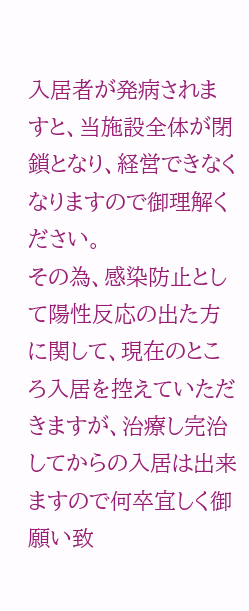入居者が発病されますと、当施設全体が閉鎖となり、経営できなくなりますので御理解ください。
その為、感染防止として陽性反応の出た方に関して、現在のところ入居を控えていただきますが、治療し完治してからの入居は出来ますので何卒宜しく御願い致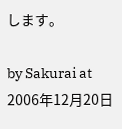します。

by Sakurai at 2006年12月20日